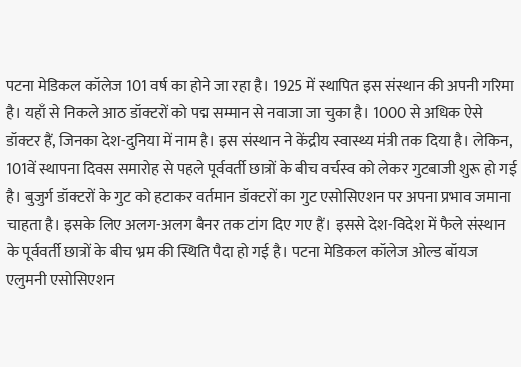पटना मेडिकल कॉलेज 101 वर्ष का होने जा रहा है। 1925 में स्थापित इस संस्थान की अपनी गरिमा है। यहाँ से निकले आठ डॉक्टरों को पद्म सम्मान से नवाजा जा चुका है। 1000 से अधिक ऐसे डॉक्टर हैं, जिनका देश-दुनिया में नाम है। इस संस्थान ने केंद्रीय स्वास्थ्य मंत्री तक दिया है। लेकिन, 101वें स्थापना दिवस समारोह से पहले पूर्ववर्ती छात्रों के बीच वर्चस्व को लेकर गुटबाजी शुरू हो गई है। बुजुर्ग डॉक्टरों के गुट को हटाकर वर्तमान डॉक्टरों का गुट एसोसिएशन पर अपना प्रभाव जमाना चाहता है। इसके लिए अलग-अलग बैनर तक टांग दिए गए हैं। इससे देश-विदेश में फैले संस्थान के पूर्ववर्ती छात्रों के बीच भ्रम की स्थिति पैदा हो गई है। पटना मेडिकल कॉलेज ओल्ड बॉयज एलुमनी एसोसिएशन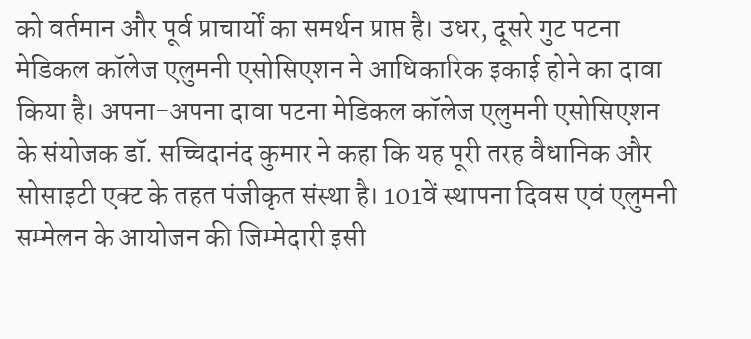को वर्तमान और पूर्व प्राचार्यों का समर्थन प्राप्त है। उधर, दूसरे गुट पटना मेडिकल कॉलेज एलुमनी एसोसिएशन ने आधिकारिक इकाई होने का दावा किया है। अपना-अपना दावा पटना मेडिकल कॉलेज एलुमनी एसोसिएशन के संयोजक डॉ. सच्चिदानंद कुमार ने कहा कि यह पूरी तरह वैधानिक और सोसाइटी एक्ट के तहत पंजीकृत संस्था है। 101वें स्थापना दिवस एवं एलुमनी सम्मेलन के आयोजन की जिम्मेदारी इसी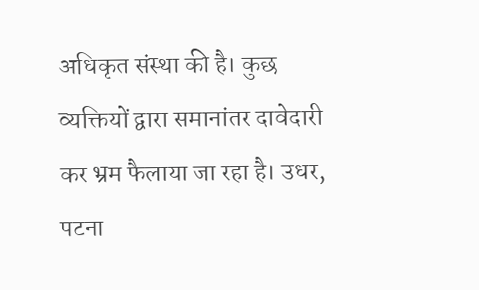अधिकृत संस्था की है। कुछ व्यक्तियों द्वारा समानांतर दावेदारी कर भ्रम फैलाया जा रहा है। उधर, पटना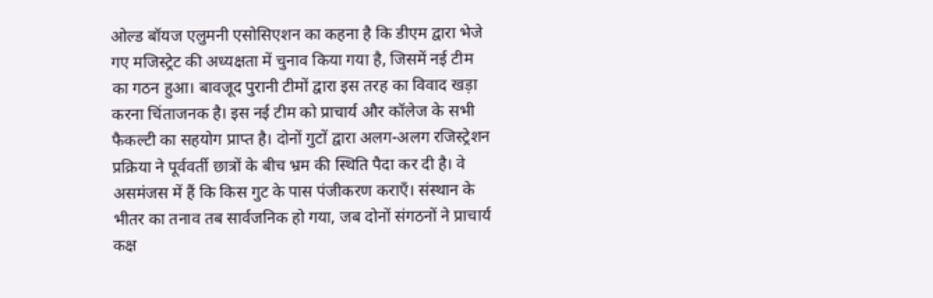ओल्ड बॉयज एलुमनी एसोसिएशन का कहना है कि डीएम द्वारा भेजे गए मजिस्ट्रेट की अध्यक्षता में चुनाव किया गया है, जिसमें नई टीम का गठन हुआ। बावजूद पुरानी टीमों द्वारा इस तरह का विवाद खड़ा करना चिंताजनक है। इस नई टीम को प्राचार्य और कॉलेज के सभी फैकल्टी का सहयोग प्राप्त है। दोनों गुटों द्वारा अलग-अलग रजिस्ट्रेशन प्रक्रिया ने पूर्ववर्ती छात्रों के बीच भ्रम की स्थिति पैदा कर दी है। वे असमंजस में हैं कि किस गुट के पास पंजीकरण कराएँ। संस्थान के भीतर का तनाव तब सार्वजनिक हो गया, जब दोनों संगठनों ने प्राचार्य कक्ष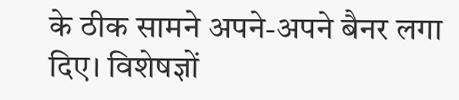के ठीक सामने अपने-अपने बैनर लगा दिए। विशेषज्ञों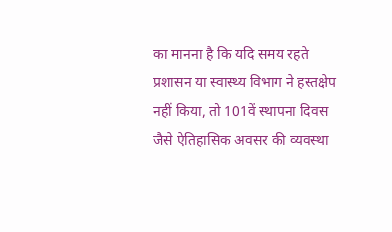का मानना है कि यदि समय रहते प्रशासन या स्वास्थ्य विभाग ने हस्तक्षेप नहीं किया, तो 101वें स्थापना दिवस जैसे ऐतिहासिक अवसर की व्यवस्था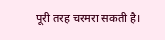पूरी तरह चरमरा सकती है।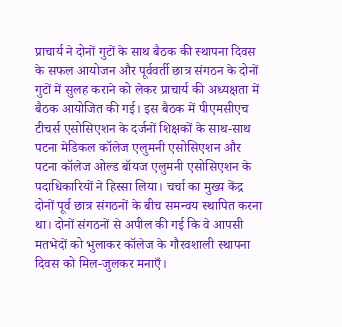प्राचार्य ने दोनों गुटों के साथ बैठक की स्थापना दिवस के सफल आयोजन और पूर्ववर्ती छात्र संगठन के दोनों गुटों में सुलह कराने को लेकर प्राचार्य की अध्यक्षता में बैठक आयोजित की गई। इस बैठक में पीएमसीएच टीचर्स एसोसिएशन के दर्जनों शिक्षकों के साथ-साथ पटना मेडिकल कॉलेज एलुमनी एसोसिएशन और पटना कॉलेज ओल्ड बॉयज एलुमनी एसोसिएशन के पदाधिकारियों ने हिस्सा लिया। चर्चा का मुख्य केंद्र दोनों पूर्व छात्र संगठनों के बीच समन्वय स्थापित करना था। दोनों संगठनों से अपील की गई कि वे आपसी मतभेदों को भुलाकर कॉलेज के गौरवशाली स्थापना दिवस को मिल-जुलकर मनाएँ।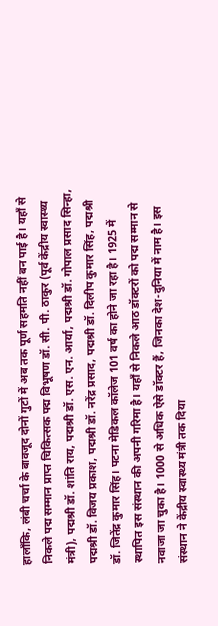हालाँकि, लंबी चर्चा के बावजूद दोनों गुटों में अब तक पूर्ण सहमति नहीं बन पाई है। यहाँ से निकले पद्म सम्मान प्राप्त चिकित्सक पद्म विभूषण डॉ. सी. पी. ठाकुर (पूर्व केंद्रीय स्वास्थ्य मंत्री), पद्मश्री डॉ. शांति राय, पद्मश्री डॉ. एस. एन. आर्या, पद्मश्री डॉ. गोपाल प्रसाद सिन्हा, पद्मश्री डॉ. विजय प्रकाश, पद्मश्री डॉ. नरेंद्र प्रसाद, पद्मश्री डॉ. दिलीप कुमार सिंह, पद्मश्री डॉ. जितेंद्र कुमार सिंह। पटना मेडिकल कॉलेज 101 वर्ष का होने जा रहा है। 1925 में स्थापित इस संस्थान की अपनी गरिमा है। यहाँ से निकले आठ डॉक्टरों को पद्म सम्मान से नवाजा जा चुका है। 1000 से अधिक ऐसे डॉक्टर हैं, जिनका देश-दुनिया में नाम है। इस संस्थान ने केंद्रीय स्वास्थ्य मंत्री तक दिया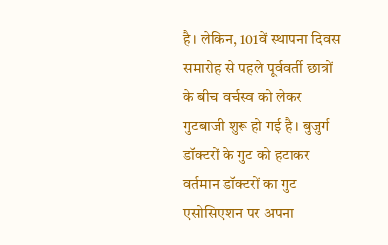है। लेकिन, 101वें स्थापना दिवस समारोह से पहले पूर्ववर्ती छात्रों के बीच वर्चस्व को लेकर गुटबाजी शुरू हो गई है। बुजुर्ग डॉक्टरों के गुट को हटाकर वर्तमान डॉक्टरों का गुट एसोसिएशन पर अपना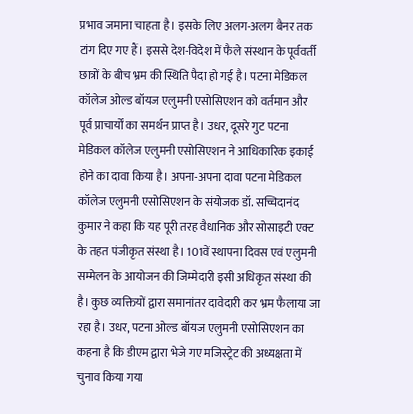प्रभाव जमाना चाहता है। इसके लिए अलग-अलग बैनर तक टांग दिए गए हैं। इससे देश-विदेश में फैले संस्थान के पूर्ववर्ती छात्रों के बीच भ्रम की स्थिति पैदा हो गई है। पटना मेडिकल कॉलेज ओल्ड बॉयज एलुमनी एसोसिएशन को वर्तमान और पूर्व प्राचार्यों का समर्थन प्राप्त है। उधर, दूसरे गुट पटना मेडिकल कॉलेज एलुमनी एसोसिएशन ने आधिकारिक इकाई होने का दावा किया है। अपना-अपना दावा पटना मेडिकल कॉलेज एलुमनी एसोसिएशन के संयोजक डॉ. सच्चिदानंद कुमार ने कहा कि यह पूरी तरह वैधानिक और सोसाइटी एक्ट के तहत पंजीकृत संस्था है। 101वें स्थापना दिवस एवं एलुमनी सम्मेलन के आयोजन की जिम्मेदारी इसी अधिकृत संस्था की है। कुछ व्यक्तियों द्वारा समानांतर दावेदारी कर भ्रम फैलाया जा रहा है। उधर, पटना ओल्ड बॉयज एलुमनी एसोसिएशन का कहना है कि डीएम द्वारा भेजे गए मजिस्ट्रेट की अध्यक्षता में चुनाव किया गया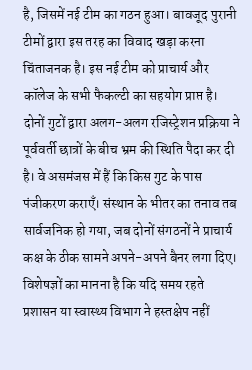है, जिसमें नई टीम का गठन हुआ। बावजूद पुरानी टीमों द्वारा इस तरह का विवाद खड़ा करना चिंताजनक है। इस नई टीम को प्राचार्य और कॉलेज के सभी फैकल्टी का सहयोग प्राप्त है। दोनों गुटों द्वारा अलग-अलग रजिस्ट्रेशन प्रक्रिया ने पूर्ववर्ती छात्रों के बीच भ्रम की स्थिति पैदा कर दी है। वे असमंजस में हैं कि किस गुट के पास पंजीकरण कराएँ। संस्थान के भीतर का तनाव तब सार्वजनिक हो गया, जब दोनों संगठनों ने प्राचार्य कक्ष के ठीक सामने अपने-अपने बैनर लगा दिए। विशेषज्ञों का मानना है कि यदि समय रहते प्रशासन या स्वास्थ्य विभाग ने हस्तक्षेप नहीं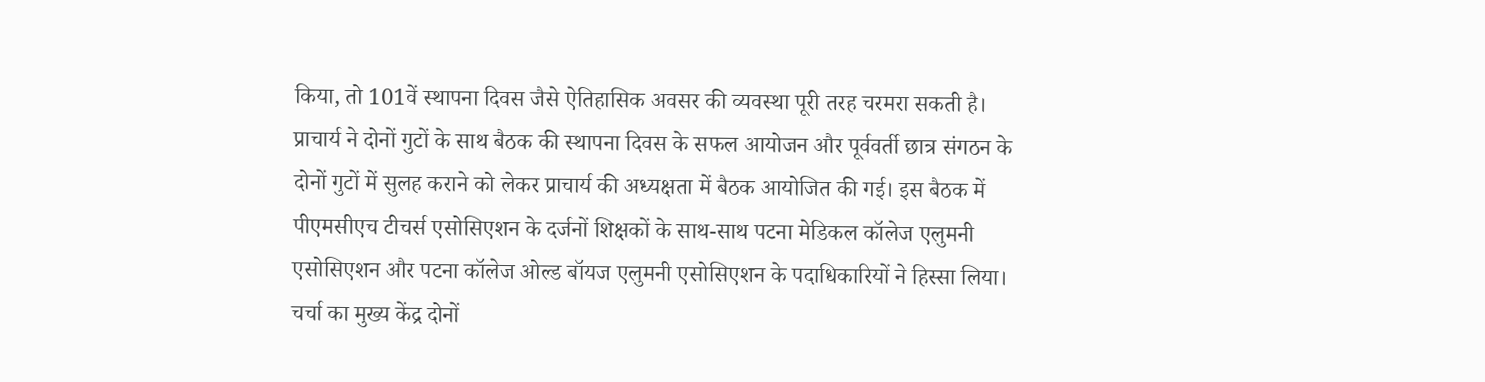किया, तो 101वें स्थापना दिवस जैसे ऐतिहासिक अवसर की व्यवस्था पूरी तरह चरमरा सकती है। प्राचार्य ने दोनों गुटों के साथ बैठक की स्थापना दिवस के सफल आयोजन और पूर्ववर्ती छात्र संगठन के दोनों गुटों में सुलह कराने को लेकर प्राचार्य की अध्यक्षता में बैठक आयोजित की गई। इस बैठक में पीएमसीएच टीचर्स एसोसिएशन के दर्जनों शिक्षकों के साथ-साथ पटना मेडिकल कॉलेज एलुमनी एसोसिएशन और पटना कॉलेज ओल्ड बॉयज एलुमनी एसोसिएशन के पदाधिकारियों ने हिस्सा लिया। चर्चा का मुख्य केंद्र दोनों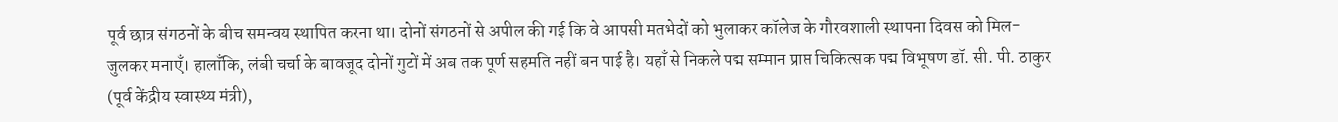पूर्व छात्र संगठनों के बीच समन्वय स्थापित करना था। दोनों संगठनों से अपील की गई कि वे आपसी मतभेदों को भुलाकर कॉलेज के गौरवशाली स्थापना दिवस को मिल-जुलकर मनाएँ। हालाँकि, लंबी चर्चा के बावजूद दोनों गुटों में अब तक पूर्ण सहमति नहीं बन पाई है। यहाँ से निकले पद्म सम्मान प्राप्त चिकित्सक पद्म विभूषण डॉ. सी. पी. ठाकुर (पूर्व केंद्रीय स्वास्थ्य मंत्री),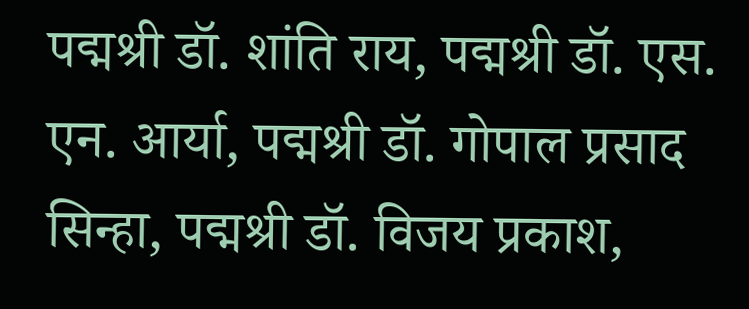पद्मश्री डॉ. शांति राय, पद्मश्री डॉ. एस. एन. आर्या, पद्मश्री डॉ. गोपाल प्रसाद सिन्हा, पद्मश्री डॉ. विजय प्रकाश,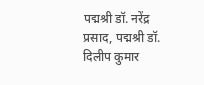पद्मश्री डॉ. नरेंद्र प्रसाद, पद्मश्री डॉ. दिलीप कुमार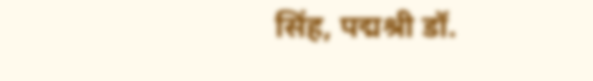सिंह, पद्मश्री डॉ.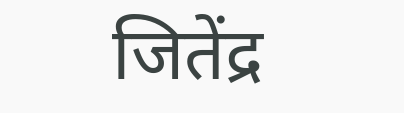जितेंद्र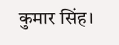कुमार सिंह।